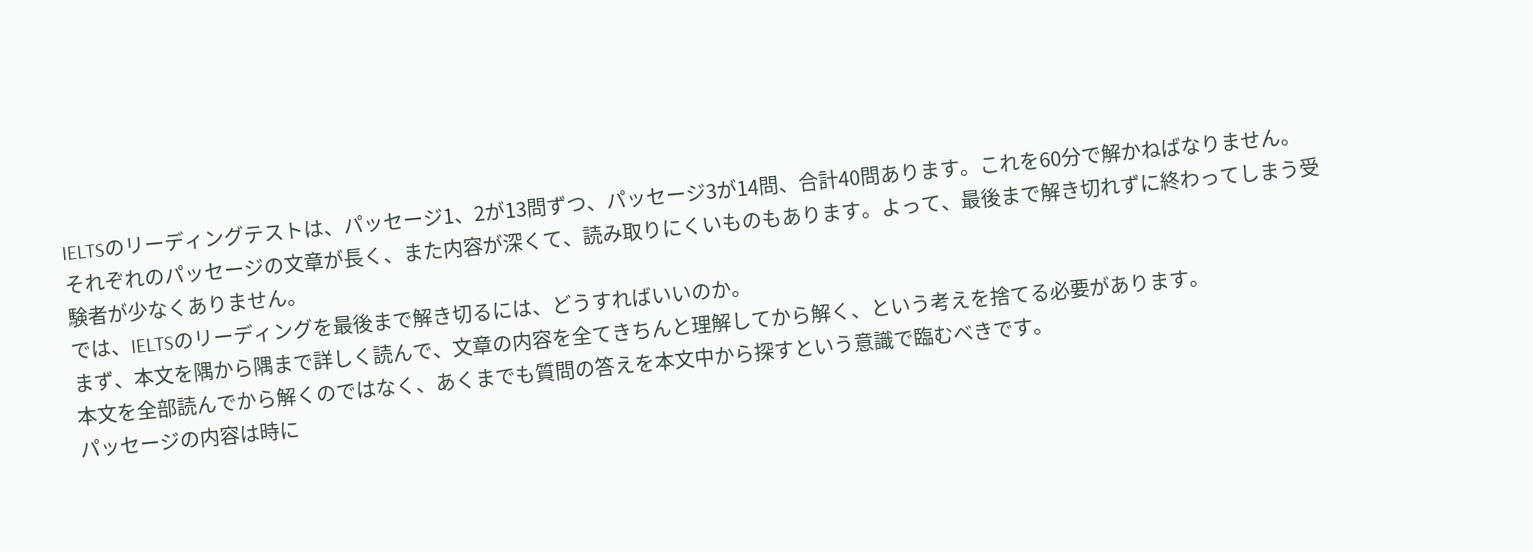IELTSのリーディングテストは、パッセージ1、2が13問ずつ、パッセージ3が14問、合計40問あります。これを60分で解かねばなりません。
それぞれのパッセージの文章が長く、また内容が深くて、読み取りにくいものもあります。よって、最後まで解き切れずに終わってしまう受験者が少なくありません。
では、IELTSのリーディングを最後まで解き切るには、どうすればいいのか。
まず、本文を隅から隅まで詳しく読んで、文章の内容を全てきちんと理解してから解く、という考えを捨てる必要があります。
本文を全部読んでから解くのではなく、あくまでも質問の答えを本文中から探すという意識で臨むべきです。
パッセージの内容は時に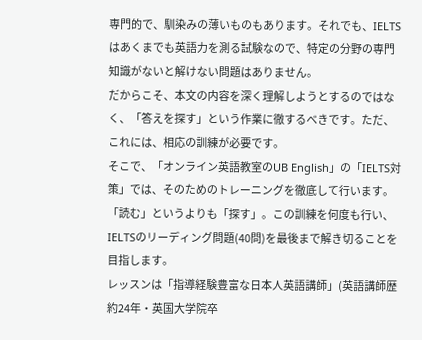専門的で、馴染みの薄いものもあります。それでも、IELTSはあくまでも英語力を測る試験なので、特定の分野の専門知識がないと解けない問題はありません。
だからこそ、本文の内容を深く理解しようとするのではなく、「答えを探す」という作業に徹するべきです。ただ、これには、相応の訓練が必要です。
そこで、「オンライン英語教室のUB English」の「IELTS対策」では、そのためのトレーニングを徹底して行います。
「読む」というよりも「探す」。この訓練を何度も行い、IELTSのリーディング問題(40問)を最後まで解き切ることを目指します。
レッスンは「指導経験豊富な日本人英語講師」(英語講師歴約24年・英国大学院卒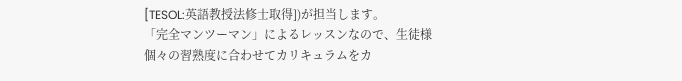[TESOL:英語教授法修士取得])が担当します。
「完全マンツーマン」によるレッスンなので、生徒様個々の習熟度に合わせてカリキュラムをカ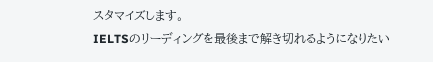スタマイズします。
IELTSのリーディングを最後まで解き切れるようになりたい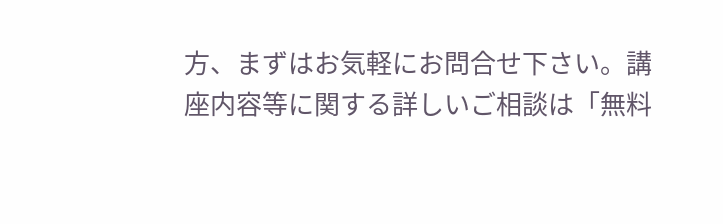方、まずはお気軽にお問合せ下さい。講座内容等に関する詳しいご相談は「無料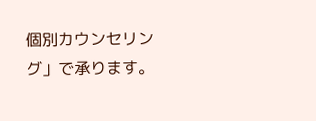個別カウンセリング」で承ります。